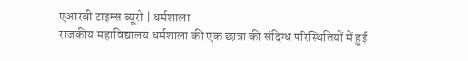एआरबी टाइम्स ब्यूरो | धर्मशाला
राजकीय महाविद्यालय धर्मशाला की एक छात्रा की संदिग्ध परिस्थितियों में हुई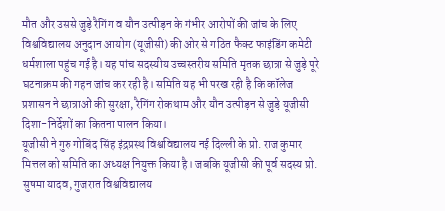मौत और उससे जुड़े रैगिंग व यौन उत्पीड़न के गंभीर आरोपों की जांच के लिए विश्वविद्यालय अनुदान आयोग (यूजीसी) की ओर से गठित फैक्ट फाइंडिंग कमेटी धर्मशाला पहुंच गई है। यह पांच सदस्यीय उच्चस्तरीय समिति मृतक छात्रा से जुड़े पूरे घटनाक्रम की गहन जांच कर रही है। समिति यह भी परख रही है कि कॉलेज प्रशासन ने छात्राओं की सुरक्षा, रैगिंग रोकथाम और यौन उत्पीड़न से जुड़े यूजीसी दिशा-निर्देशों का कितना पालन किया।
यूजीसी ने गुरु गोबिंद सिंह इंद्रप्रस्थ विश्वविद्यालय नई दिल्ली के प्रो. राज कुमार मित्तल को समिति का अध्यक्ष नियुक्त किया है। जबकि यूजीसी की पूर्व सदस्य प्रो. सुषमा यादव, गुजरात विश्वविद्यालय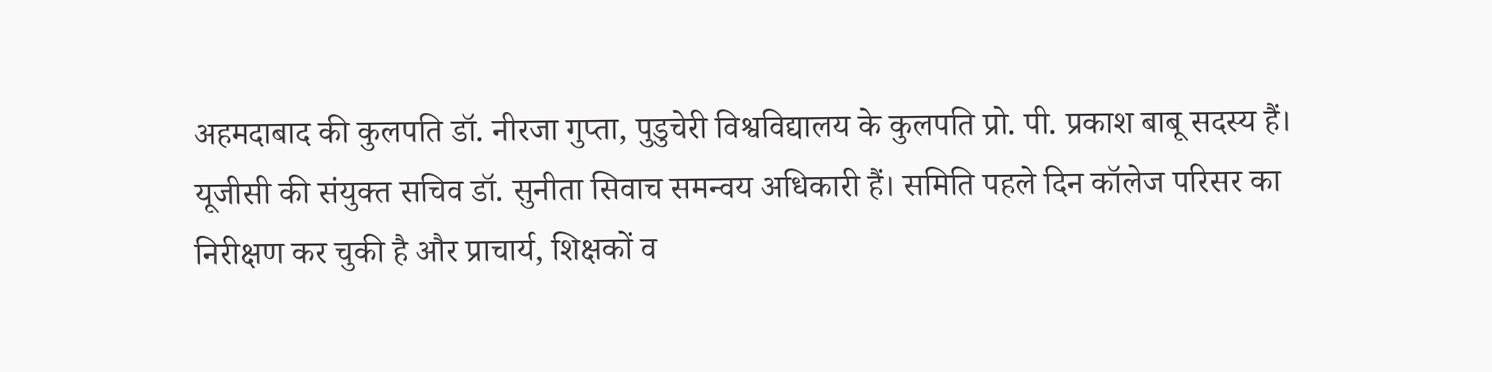अहमदाबाद की कुलपति डॉ. नीरजा गुप्ता, पुडुचेरी विश्वविद्यालय के कुलपति प्रो. पी. प्रकाश बाबू सदस्य हैं। यूजीसी की संयुक्त सचिव डॉ. सुनीता सिवाच समन्वय अधिकारी हैं। समिति पहले दिन कॉलेज परिसर का निरीक्षण कर चुकी है और प्राचार्य, शिक्षकों व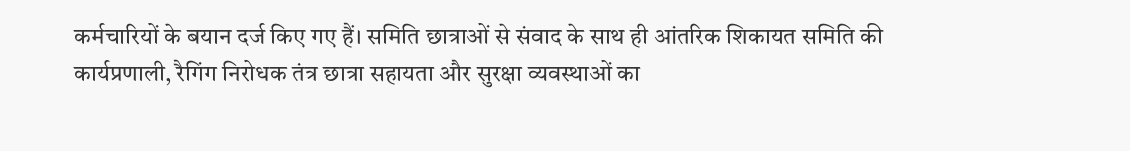कर्मचारियों के बयान दर्ज किए गए हैं। समिति छात्राओं से संवाद के साथ ही आंतरिक शिकायत समिति की कार्यप्रणाली, रैगिंग निरोधक तंत्र छात्रा सहायता और सुरक्षा व्यवस्थाओं का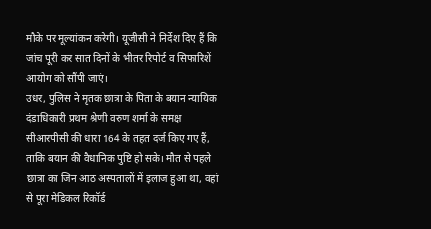मौके पर मूल्यांकन करेगी। यूजीसी ने निर्देश दिए हैं कि जांच पूरी कर सात दिनों के भीतर रिपोर्ट व सिफारिशें आयोग को सौंपी जाएं।
उधर, पुलिस ने मृतक छात्रा के पिता के बयान न्यायिक दंडाधिकारी प्रथम श्रेणी वरुण शर्मा के समक्ष सीआरपीसी की धारा 164 के तहत दर्ज किए गए हैं, ताकि बयान की वैधानिक पुष्टि हो सके। मौत से पहले छात्रा का जिन आठ अस्पतालों में इलाज हुआ था, वहां से पूरा मेडिकल रिकॉर्ड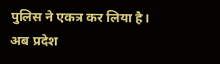पुलिस ने एकत्र कर लिया है। अब प्रदेश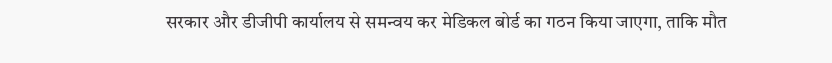सरकार और डीजीपी कार्यालय से समन्वय कर मेडिकल बोर्ड का गठन किया जाएगा, ताकि मौत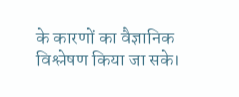के कारणों का वैज्ञानिक विश्लेषण किया जा सके।